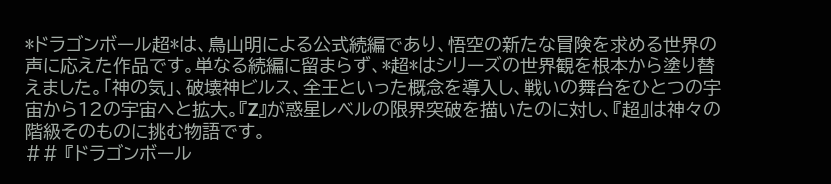*ドラゴンボール超*は、鳥山明による公式続編であり、悟空の新たな冒険を求める世界の声に応えた作品です。単なる続編に留まらず、*超*はシリーズの世界観を根本から塗り替えました。「神の気」、破壊神ビルス、全王といった概念を導入し、戦いの舞台をひとつの宇宙から12の宇宙へと拡大。『Z』が惑星レベルの限界突破を描いたのに対し、『超』は神々の階級そのものに挑む物語です。
## 『ドラゴンボール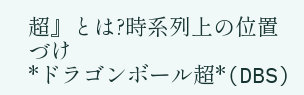超』とは?時系列上の位置づけ
*ドラゴンボール超*(DBS)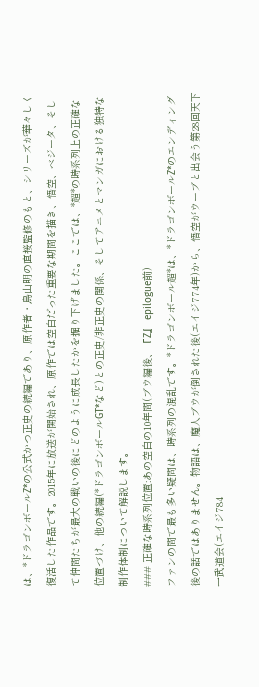は、*ドラゴンボールZ*の公式かつ正史の続編であり、原作者・鳥山明の直接監修のもと、シリーズが華々しく復活した作品です。2015年に放送が開始され、原作では空白だった重要な期間を描き、悟空、ベジータ、そして仲間たちが最大の戦いの後にどのように成長したかを掘り下げました。ここでは、*超*の時系列上の正確な位置づけ、他の続編(*ドラゴンボールGT*など)との正史/非正史の関係、そしてアニメとマンガにおける独特な制作体制について解説します。
### 正確な時系列位置:あの空白の10年間(ブウ編後、『Z』 epilogue前)
ファンの間で最も多い疑問は、時系列の混乱です。*ドラゴンボール超*は、*ドラゴンボールZ*のエンディング後の話ではありません。物語は、魔人ブウが倒された後(エイジ774年)から、悟空がウーブと出会う第28回天下一武道会(エイジ784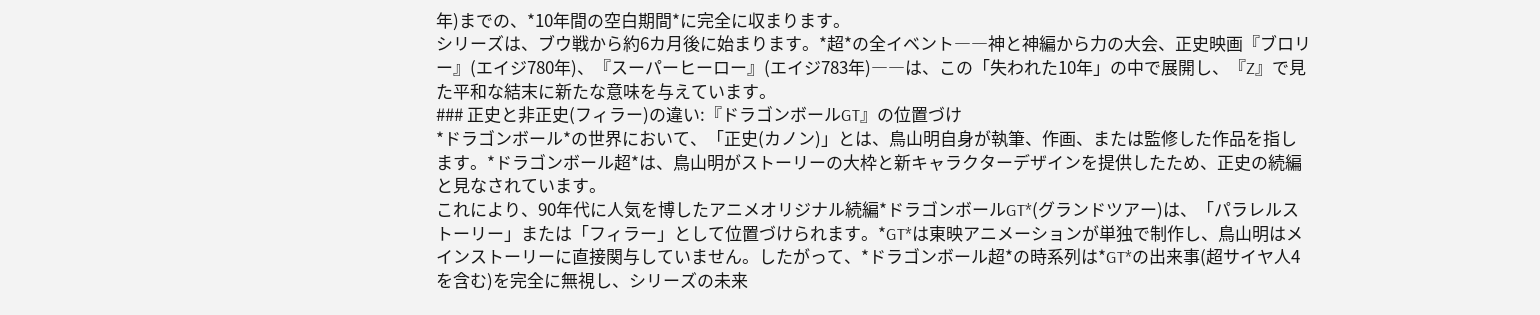年)までの、*10年間の空白期間*に完全に収まります。
シリーズは、ブウ戦から約6カ月後に始まります。*超*の全イベント――神と神編から力の大会、正史映画『ブロリー』(エイジ780年)、『スーパーヒーロー』(エイジ783年)――は、この「失われた10年」の中で展開し、『Z』で見た平和な結末に新たな意味を与えています。
### 正史と非正史(フィラー)の違い:『ドラゴンボールGT』の位置づけ
*ドラゴンボール*の世界において、「正史(カノン)」とは、鳥山明自身が執筆、作画、または監修した作品を指します。*ドラゴンボール超*は、鳥山明がストーリーの大枠と新キャラクターデザインを提供したため、正史の続編と見なされています。
これにより、90年代に人気を博したアニメオリジナル続編*ドラゴンボールGT*(グランドツアー)は、「パラレルストーリー」または「フィラー」として位置づけられます。*GT*は東映アニメーションが単独で制作し、鳥山明はメインストーリーに直接関与していません。したがって、*ドラゴンボール超*の時系列は*GT*の出来事(超サイヤ人4を含む)を完全に無視し、シリーズの未来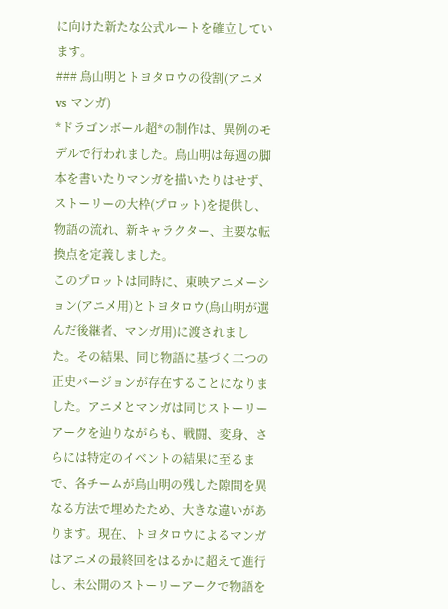に向けた新たな公式ルートを確立しています。
### 鳥山明とトヨタロウの役割(アニメ vs マンガ)
*ドラゴンボール超*の制作は、異例のモデルで行われました。鳥山明は毎週の脚本を書いたりマンガを描いたりはせず、ストーリーの大枠(プロット)を提供し、物語の流れ、新キャラクター、主要な転換点を定義しました。
このプロットは同時に、東映アニメーション(アニメ用)とトヨタロウ(鳥山明が選んだ後継者、マンガ用)に渡されました。その結果、同じ物語に基づく二つの正史バージョンが存在することになりました。アニメとマンガは同じストーリーアークを辿りながらも、戦闘、変身、さらには特定のイベントの結果に至るまで、各チームが鳥山明の残した隙間を異なる方法で埋めたため、大きな違いがあります。現在、トヨタロウによるマンガはアニメの最終回をはるかに超えて進行し、未公開のストーリーアークで物語を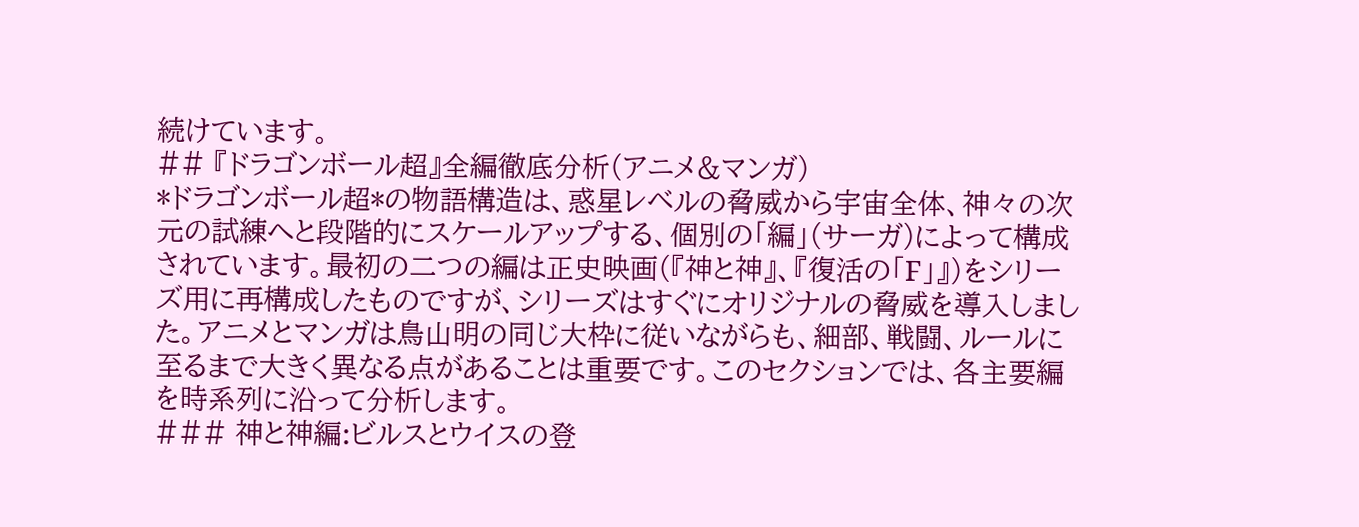続けています。
## 『ドラゴンボール超』全編徹底分析(アニメ&マンガ)
*ドラゴンボール超*の物語構造は、惑星レベルの脅威から宇宙全体、神々の次元の試練へと段階的にスケールアップする、個別の「編」(サーガ)によって構成されています。最初の二つの編は正史映画(『神と神』、『復活の「F」』)をシリーズ用に再構成したものですが、シリーズはすぐにオリジナルの脅威を導入しました。アニメとマンガは鳥山明の同じ大枠に従いながらも、細部、戦闘、ルールに至るまで大きく異なる点があることは重要です。このセクションでは、各主要編を時系列に沿って分析します。
### 神と神編:ビルスとウイスの登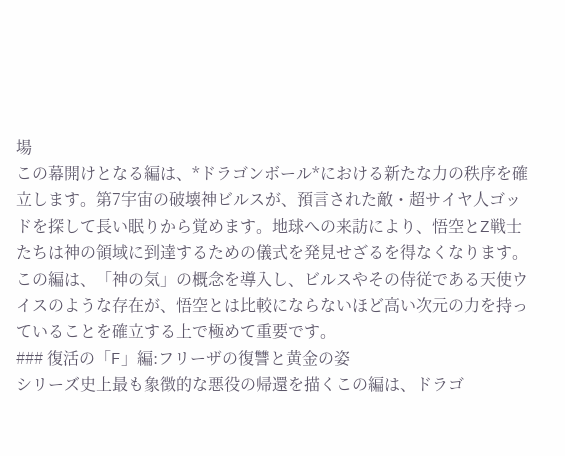場
この幕開けとなる編は、*ドラゴンボール*における新たな力の秩序を確立します。第7宇宙の破壊神ビルスが、預言された敵・超サイヤ人ゴッドを探して長い眠りから覚めます。地球への来訪により、悟空とZ戦士たちは神の領域に到達するための儀式を発見せざるを得なくなります。この編は、「神の気」の概念を導入し、ビルスやその侍従である天使ウイスのような存在が、悟空とは比較にならないほど高い次元の力を持っていることを確立する上で極めて重要です。
### 復活の「F」編:フリーザの復讐と黄金の姿
シリーズ史上最も象徴的な悪役の帰還を描くこの編は、ドラゴ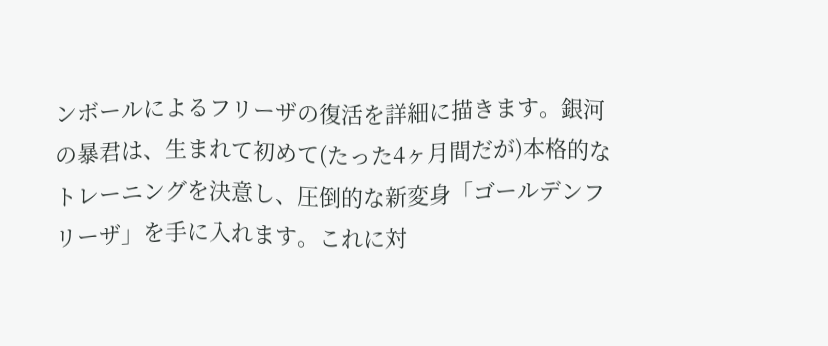ンボールによるフリーザの復活を詳細に描きます。銀河の暴君は、生まれて初めて(たった4ヶ月間だが)本格的なトレーニングを決意し、圧倒的な新変身「ゴールデンフリーザ」を手に入れます。これに対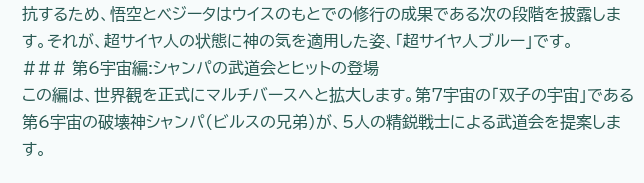抗するため、悟空とベジータはウイスのもとでの修行の成果である次の段階を披露します。それが、超サイヤ人の状態に神の気を適用した姿、「超サイヤ人ブルー」です。
### 第6宇宙編:シャンパの武道会とヒットの登場
この編は、世界観を正式にマルチバースへと拡大します。第7宇宙の「双子の宇宙」である第6宇宙の破壊神シャンパ(ビルスの兄弟)が、5人の精鋭戦士による武道会を提案します。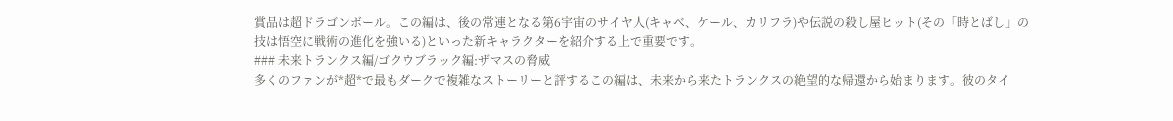賞品は超ドラゴンボール。この編は、後の常連となる第6宇宙のサイヤ人(キャベ、ケール、カリフラ)や伝説の殺し屋ヒット(その「時とばし」の技は悟空に戦術の進化を強いる)といった新キャラクターを紹介する上で重要です。
### 未来トランクス編/ゴクウブラック編:ザマスの脅威
多くのファンが*超*で最もダークで複雑なストーリーと評するこの編は、未来から来たトランクスの絶望的な帰還から始まります。彼のタイ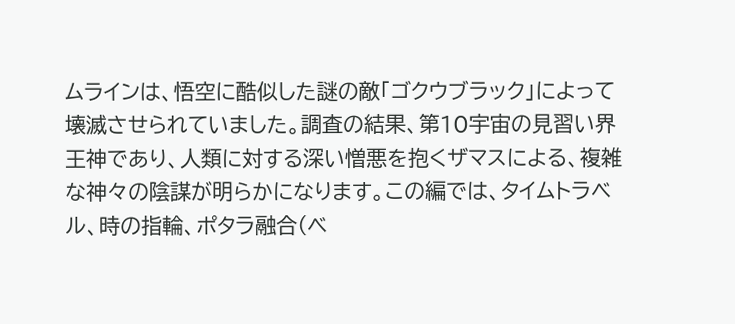ムラインは、悟空に酷似した謎の敵「ゴクウブラック」によって壊滅させられていました。調査の結果、第10宇宙の見習い界王神であり、人類に対する深い憎悪を抱くザマスによる、複雑な神々の陰謀が明らかになります。この編では、タイムトラベル、時の指輪、ポタラ融合(ベ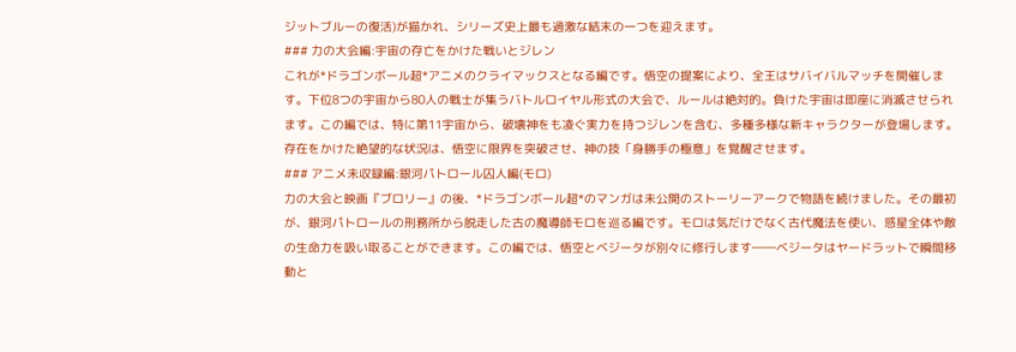ジットブルーの復活)が描かれ、シリーズ史上最も過激な結末の一つを迎えます。
### 力の大会編:宇宙の存亡をかけた戦いとジレン
これが*ドラゴンボール超*アニメのクライマックスとなる編です。悟空の提案により、全王はサバイバルマッチを開催します。下位8つの宇宙から80人の戦士が集うバトルロイヤル形式の大会で、ルールは絶対的。負けた宇宙は即座に消滅させられます。この編では、特に第11宇宙から、破壊神をも凌ぐ実力を持つジレンを含む、多種多様な新キャラクターが登場します。存在をかけた絶望的な状況は、悟空に限界を突破させ、神の技「身勝手の極意」を覚醒させます。
### アニメ未収録編:銀河パトロール囚人編(モロ)
力の大会と映画『ブロリー』の後、*ドラゴンボール超*のマンガは未公開のストーリーアークで物語を続けました。その最初が、銀河パトロールの刑務所から脱走した古の魔導師モロを巡る編です。モロは気だけでなく古代魔法を使い、惑星全体や敵の生命力を吸い取ることができます。この編では、悟空とベジータが別々に修行します――ベジータはヤードラットで瞬間移動と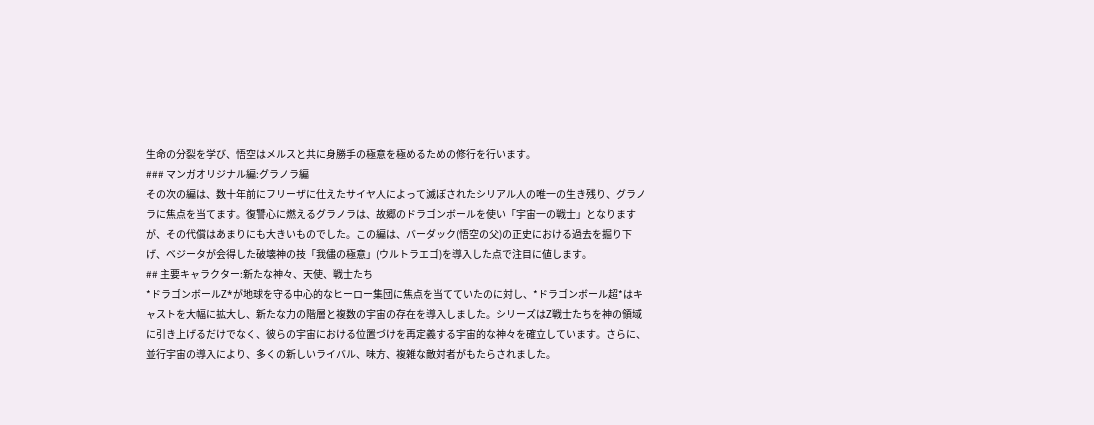生命の分裂を学び、悟空はメルスと共に身勝手の極意を極めるための修行を行います。
### マンガオリジナル編:グラノラ編
その次の編は、数十年前にフリーザに仕えたサイヤ人によって滅ぼされたシリアル人の唯一の生き残り、グラノラに焦点を当てます。復讐心に燃えるグラノラは、故郷のドラゴンボールを使い「宇宙一の戦士」となりますが、その代償はあまりにも大きいものでした。この編は、バーダック(悟空の父)の正史における過去を掘り下げ、ベジータが会得した破壊神の技「我儘の極意」(ウルトラエゴ)を導入した点で注目に値します。
## 主要キャラクター:新たな神々、天使、戦士たち
*ドラゴンボールZ*が地球を守る中心的なヒーロー集団に焦点を当てていたのに対し、*ドラゴンボール超*はキャストを大幅に拡大し、新たな力の階層と複数の宇宙の存在を導入しました。シリーズはZ戦士たちを神の領域に引き上げるだけでなく、彼らの宇宙における位置づけを再定義する宇宙的な神々を確立しています。さらに、並行宇宙の導入により、多くの新しいライバル、味方、複雑な敵対者がもたらされました。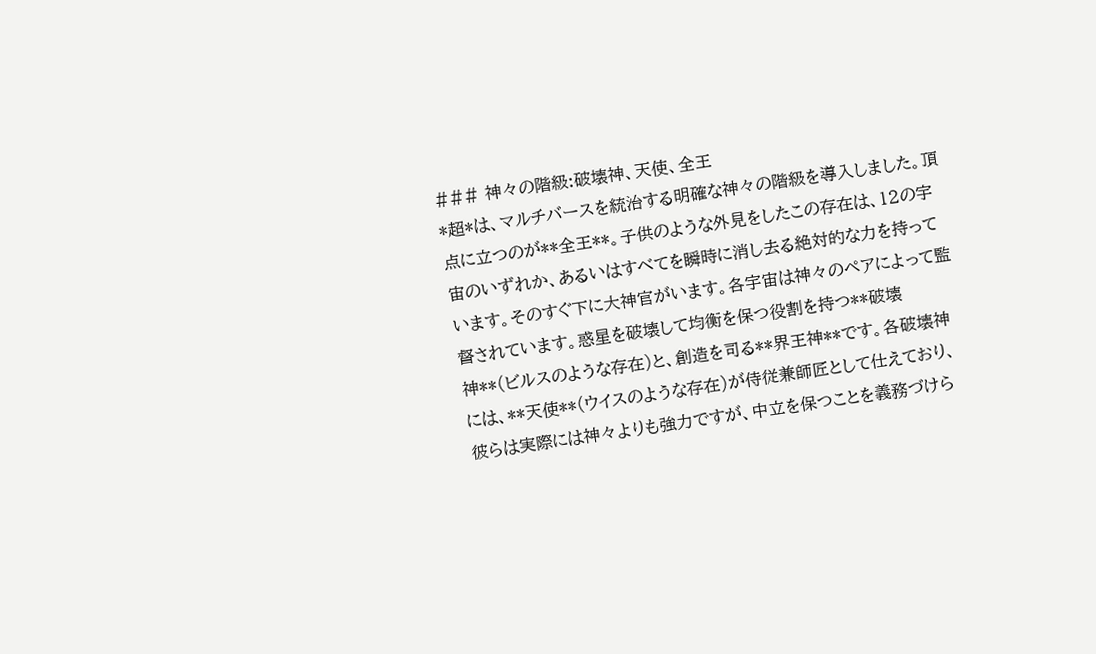### 神々の階級:破壊神、天使、全王
*超*は、マルチバースを統治する明確な神々の階級を導入しました。頂点に立つのが**全王**。子供のような外見をしたこの存在は、12の宇宙のいずれか、あるいはすべてを瞬時に消し去る絶対的な力を持っています。そのすぐ下に大神官がいます。各宇宙は神々のペアによって監督されています。惑星を破壊して均衡を保つ役割を持つ**破壊神**(ビルスのような存在)と、創造を司る**界王神**です。各破壊神には、**天使**(ウイスのような存在)が侍従兼師匠として仕えており、彼らは実際には神々よりも強力ですが、中立を保つことを義務づけら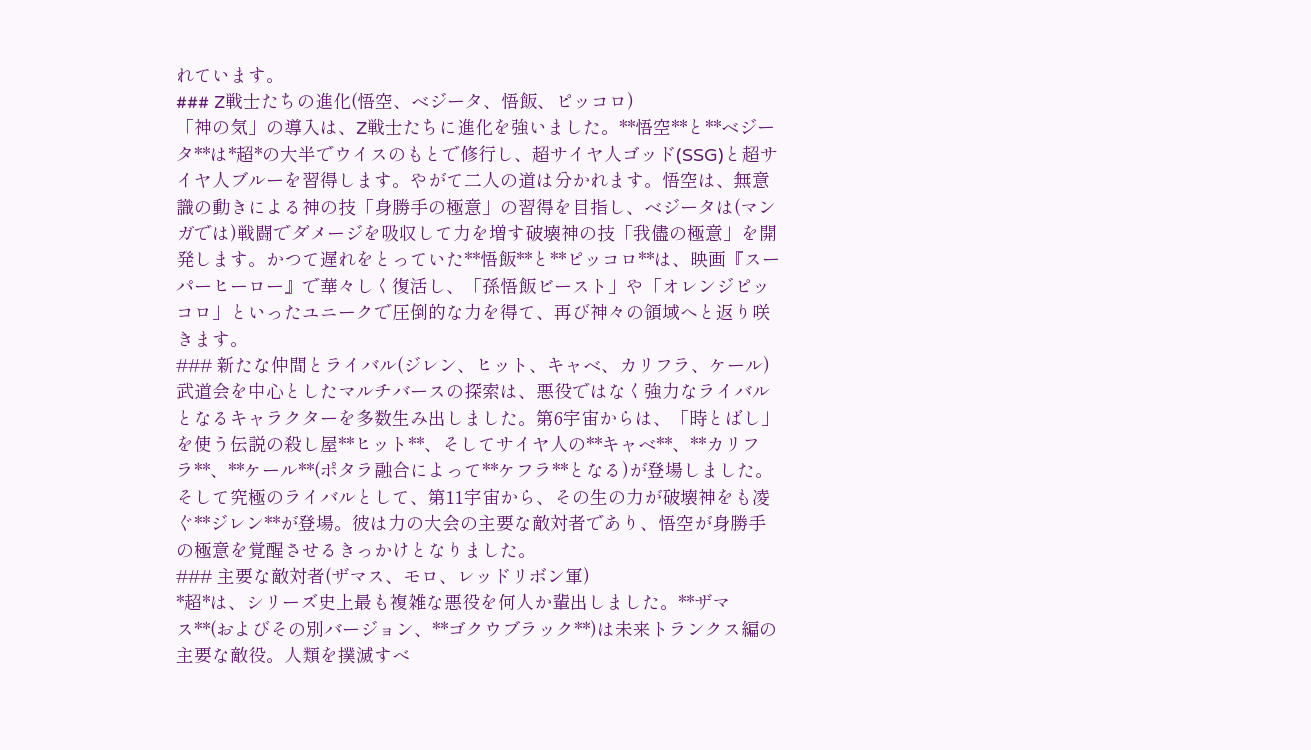れています。
### Z戦士たちの進化(悟空、ベジータ、悟飯、ピッコロ)
「神の気」の導入は、Z戦士たちに進化を強いました。**悟空**と**ベジータ**は*超*の大半でウイスのもとで修行し、超サイヤ人ゴッド(SSG)と超サイヤ人ブルーを習得します。やがて二人の道は分かれます。悟空は、無意識の動きによる神の技「身勝手の極意」の習得を目指し、ベジータは(マンガでは)戦闘でダメージを吸収して力を増す破壊神の技「我儘の極意」を開発します。かつて遅れをとっていた**悟飯**と**ピッコロ**は、映画『スーパーヒーロー』で華々しく復活し、「孫悟飯ビースト」や「オレンジピッコロ」といったユニークで圧倒的な力を得て、再び神々の領域へと返り咲きます。
### 新たな仲間とライバル(ジレン、ヒット、キャベ、カリフラ、ケール)
武道会を中心としたマルチバースの探索は、悪役ではなく強力なライバルとなるキャラクターを多数生み出しました。第6宇宙からは、「時とばし」を使う伝説の殺し屋**ヒット**、そしてサイヤ人の**キャベ**、**カリフラ**、**ケール**(ポタラ融合によって**ケフラ**となる)が登場しました。そして究極のライバルとして、第11宇宙から、その生の力が破壊神をも凌ぐ**ジレン**が登場。彼は力の大会の主要な敵対者であり、悟空が身勝手の極意を覚醒させるきっかけとなりました。
### 主要な敵対者(ザマス、モロ、レッドリボン軍)
*超*は、シリーズ史上最も複雑な悪役を何人か輩出しました。**ザマス**(およびその別バージョン、**ゴクウブラック**)は未来トランクス編の主要な敵役。人類を撲滅すべ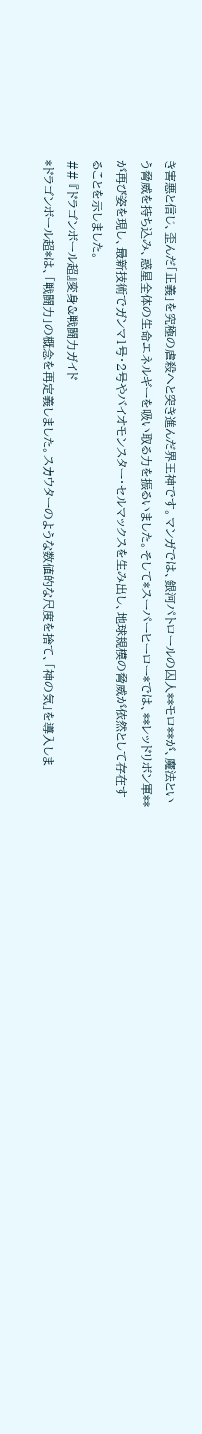き害悪と信じ、歪んだ「正義」を究極の虐殺へと突き進んだ界王神です。マンガでは、銀河パトロールの囚人**モロ**が、魔法という脅威を持ち込み、惑星全体の生命エネルギーを吸い取る力を振るいました。そして*スーパーヒーロー*では、**レッドリボン軍**が再び姿を現し、最新技術でガンマ1号・2号やバイオモンスター・セルマックスを生み出し、地球規模の脅威が依然として存在することを示しました。
## 『ドラゴンボール超』変身&戦闘力ガイド
*ドラゴンボール超*は、「戦闘力」の概念を再定義しました。スカウターのような数値的な尺度を捨て、「神の気」を導入しま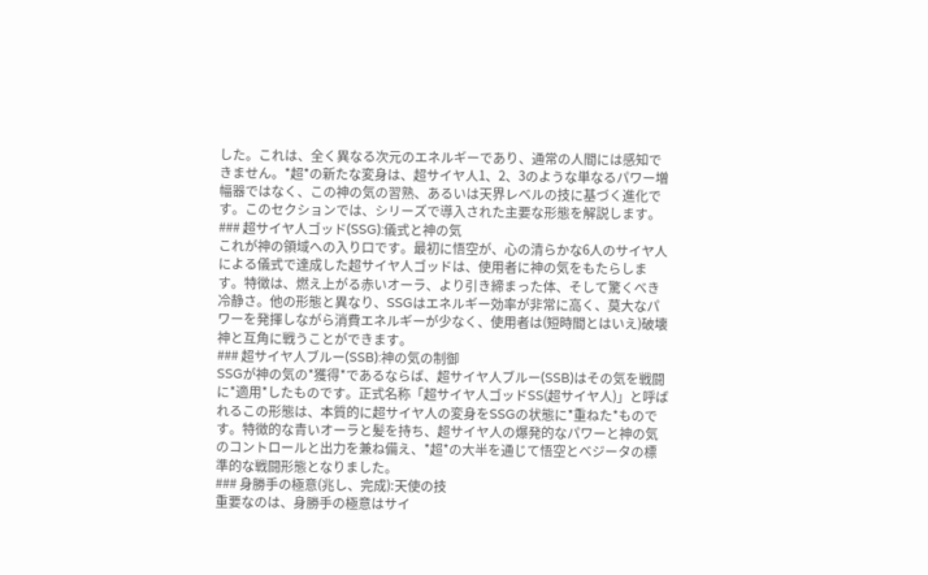した。これは、全く異なる次元のエネルギーであり、通常の人間には感知できません。*超*の新たな変身は、超サイヤ人1、2、3のような単なるパワー増幅器ではなく、この神の気の習熟、あるいは天界レベルの技に基づく進化です。このセクションでは、シリーズで導入された主要な形態を解説します。
### 超サイヤ人ゴッド(SSG):儀式と神の気
これが神の領域への入り口です。最初に悟空が、心の清らかな6人のサイヤ人による儀式で達成した超サイヤ人ゴッドは、使用者に神の気をもたらします。特徴は、燃え上がる赤いオーラ、より引き締まった体、そして驚くべき冷静さ。他の形態と異なり、SSGはエネルギー効率が非常に高く、莫大なパワーを発揮しながら消費エネルギーが少なく、使用者は(短時間とはいえ)破壊神と互角に戦うことができます。
### 超サイヤ人ブルー(SSB):神の気の制御
SSGが神の気の*獲得*であるならば、超サイヤ人ブルー(SSB)はその気を戦闘に*適用*したものです。正式名称「超サイヤ人ゴッドSS(超サイヤ人)」と呼ばれるこの形態は、本質的に超サイヤ人の変身をSSGの状態に*重ねた*ものです。特徴的な青いオーラと髪を持ち、超サイヤ人の爆発的なパワーと神の気のコントロールと出力を兼ね備え、*超*の大半を通じて悟空とベジータの標準的な戦闘形態となりました。
### 身勝手の極意(兆し、完成):天使の技
重要なのは、身勝手の極意はサイ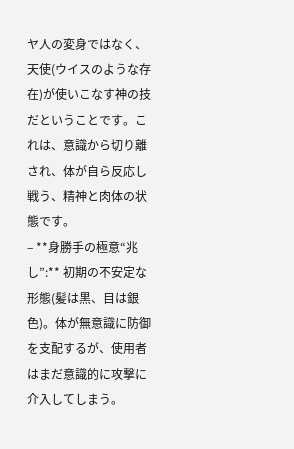ヤ人の変身ではなく、天使(ウイスのような存在)が使いこなす神の技だということです。これは、意識から切り離され、体が自ら反応し戦う、精神と肉体の状態です。
– **身勝手の極意“兆し”:** 初期の不安定な形態(髪は黒、目は銀色)。体が無意識に防御を支配するが、使用者はまだ意識的に攻撃に介入してしまう。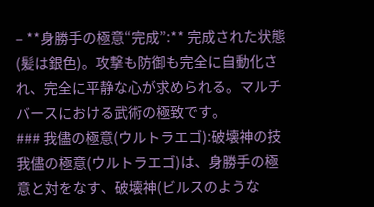– **身勝手の極意“完成”:** 完成された状態(髪は銀色)。攻撃も防御も完全に自動化され、完全に平静な心が求められる。マルチバースにおける武術の極致です。
### 我儘の極意(ウルトラエゴ):破壊神の技
我儘の極意(ウルトラエゴ)は、身勝手の極意と対をなす、破壊神(ビルスのような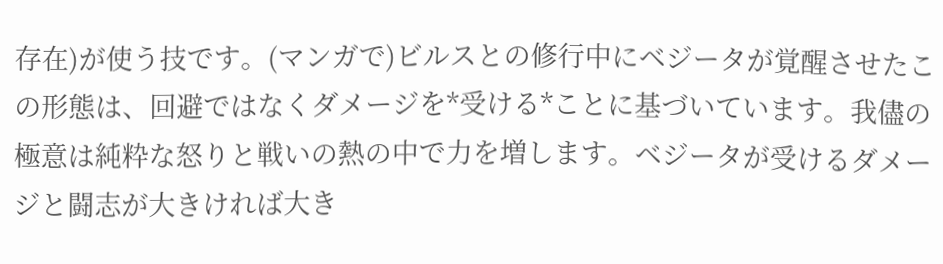存在)が使う技です。(マンガで)ビルスとの修行中にベジータが覚醒させたこの形態は、回避ではなくダメージを*受ける*ことに基づいています。我儘の極意は純粋な怒りと戦いの熱の中で力を増します。ベジータが受けるダメージと闘志が大きければ大き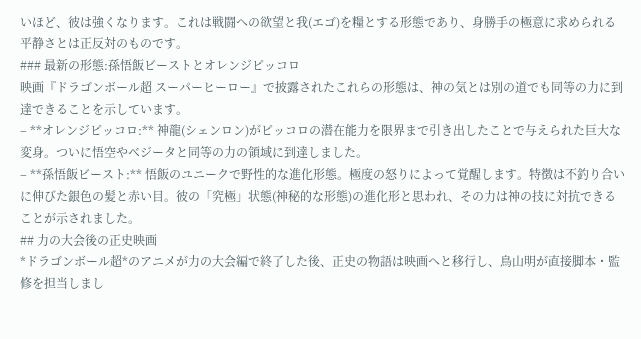いほど、彼は強くなります。これは戦闘への欲望と我(エゴ)を糧とする形態であり、身勝手の極意に求められる平静さとは正反対のものです。
### 最新の形態:孫悟飯ビーストとオレンジピッコロ
映画『ドラゴンボール超 スーパーヒーロー』で披露されたこれらの形態は、神の気とは別の道でも同等の力に到達できることを示しています。
– **オレンジピッコロ:** 神龍(シェンロン)がピッコロの潜在能力を限界まで引き出したことで与えられた巨大な変身。ついに悟空やベジータと同等の力の領域に到達しました。
– **孫悟飯ビースト:** 悟飯のユニークで野性的な進化形態。極度の怒りによって覚醒します。特徴は不釣り合いに伸びた銀色の髪と赤い目。彼の「究極」状態(神秘的な形態)の進化形と思われ、その力は神の技に対抗できることが示されました。
## 力の大会後の正史映画
*ドラゴンボール超*のアニメが力の大会編で終了した後、正史の物語は映画へと移行し、鳥山明が直接脚本・監修を担当しまし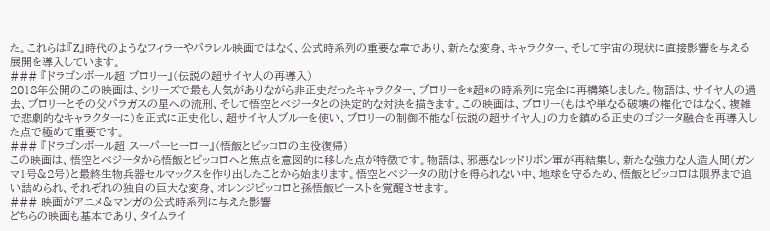た。これらは『Z』時代のようなフィラーやパラレル映画ではなく、公式時系列の重要な章であり、新たな変身、キャラクター、そして宇宙の現状に直接影響を与える展開を導入しています。
### 『ドラゴンボール超 ブロリー』(伝説の超サイヤ人の再導入)
2018年公開のこの映画は、シリーズで最も人気がありながら非正史だったキャラクター、ブロリーを*超*の時系列に完全に再構築しました。物語は、サイヤ人の過去、ブロリーとその父パラガスの星への流刑、そして悟空とベジータとの決定的な対決を描きます。この映画は、ブロリー(もはや単なる破壊の権化ではなく、複雑で悲劇的なキャラクターに)を正式に正史化し、超サイヤ人ブルーを使い、ブロリーの制御不能な「伝説の超サイヤ人」の力を鎮める正史のゴジータ融合を再導入した点で極めて重要です。
### 『ドラゴンボール超 スーパーヒーロー』(悟飯とピッコロの主役復帰)
この映画は、悟空とベジータから悟飯とピッコロへと焦点を意図的に移した点が特徴です。物語は、邪悪なレッドリボン軍が再結集し、新たな強力な人造人間(ガンマ1号&2号)と最終生物兵器セルマックスを作り出したことから始まります。悟空とベジータの助けを得られない中、地球を守るため、悟飯とピッコロは限界まで追い詰められ、それぞれの独自の巨大な変身、オレンジピッコロと孫悟飯ビーストを覚醒させます。
### 映画がアニメ&マンガの公式時系列に与えた影響
どちらの映画も基本であり、タイムライ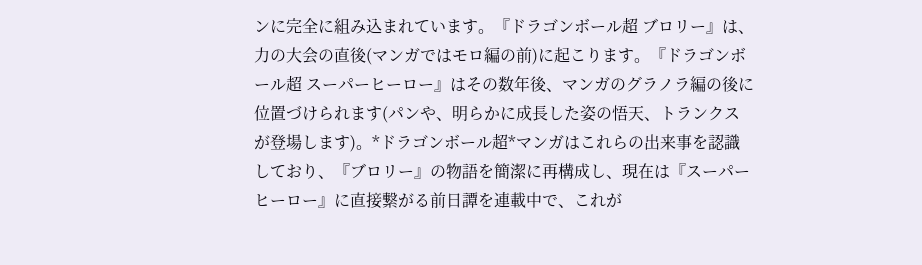ンに完全に組み込まれています。『ドラゴンボール超 ブロリー』は、力の大会の直後(マンガではモロ編の前)に起こります。『ドラゴンボール超 スーパーヒーロー』はその数年後、マンガのグラノラ編の後に位置づけられます(パンや、明らかに成長した姿の悟天、トランクスが登場します)。*ドラゴンボール超*マンガはこれらの出来事を認識しており、『ブロリー』の物語を簡潔に再構成し、現在は『スーパーヒーロー』に直接繋がる前日譚を連載中で、これが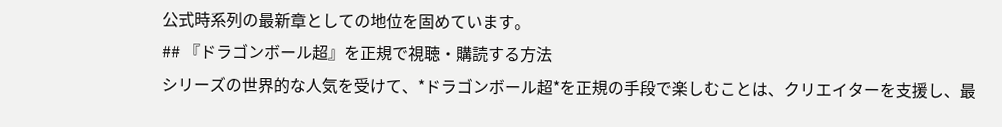公式時系列の最新章としての地位を固めています。
## 『ドラゴンボール超』を正規で視聴・購読する方法
シリーズの世界的な人気を受けて、*ドラゴンボール超*を正規の手段で楽しむことは、クリエイターを支援し、最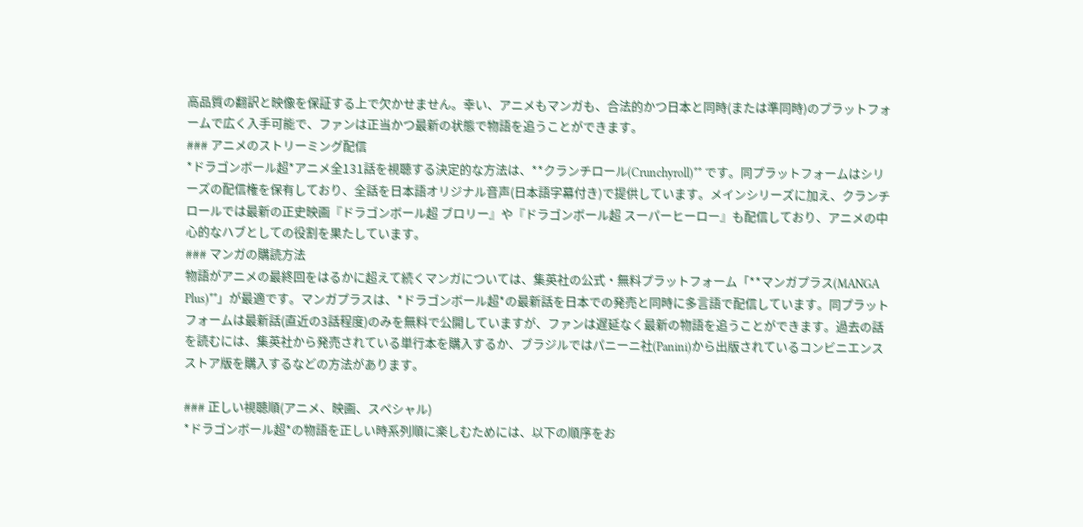高品質の翻訳と映像を保証する上で欠かせません。幸い、アニメもマンガも、合法的かつ日本と同時(または準同時)のプラットフォームで広く入手可能で、ファンは正当かつ最新の状態で物語を追うことができます。
### アニメのストリーミング配信
*ドラゴンボール超*アニメ全131話を視聴する決定的な方法は、**クランチロール(Crunchyroll)** です。同プラットフォームはシリーズの配信権を保有しており、全話を日本語オリジナル音声(日本語字幕付き)で提供しています。メインシリーズに加え、クランチロールでは最新の正史映画『ドラゴンボール超 ブロリー』や『ドラゴンボール超 スーパーヒーロー』も配信しており、アニメの中心的なハブとしての役割を果たしています。
### マンガの購読方法
物語がアニメの最終回をはるかに超えて続くマンガについては、集英社の公式・無料プラットフォーム「**マンガプラス(MANGA Plus)**」が最適です。マンガプラスは、*ドラゴンボール超*の最新話を日本での発売と同時に多言語で配信しています。同プラットフォームは最新話(直近の3話程度)のみを無料で公開していますが、ファンは遅延なく最新の物語を追うことができます。過去の話を読むには、集英社から発売されている単行本を購入するか、ブラジルではパニーニ社(Panini)から出版されているコンビニエンスストア版を購入するなどの方法があります。

### 正しい視聴順(アニメ、映画、スペシャル)
*ドラゴンボール超*の物語を正しい時系列順に楽しむためには、以下の順序をお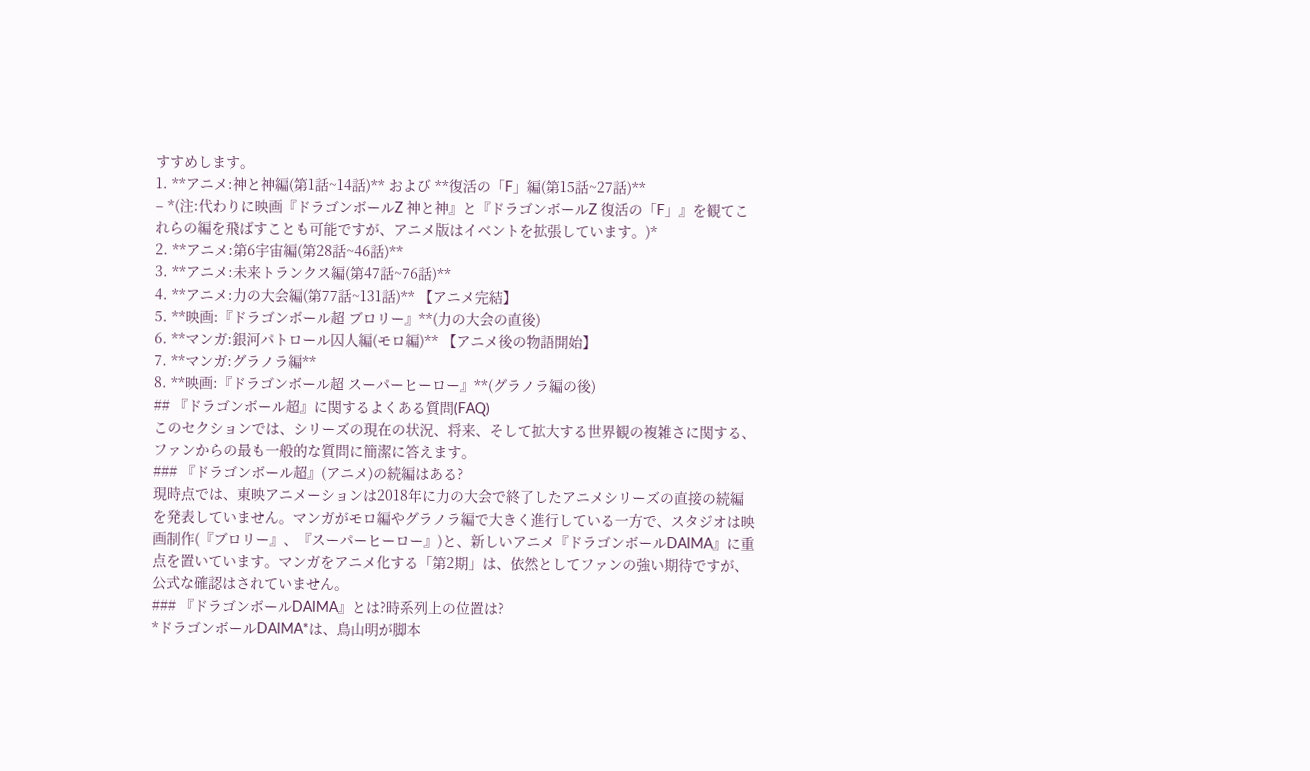すすめします。
1. **アニメ:神と神編(第1話~14話)** および **復活の「F」編(第15話~27話)**
– *(注:代わりに映画『ドラゴンボールZ 神と神』と『ドラゴンボールZ 復活の「F」』を観てこれらの編を飛ばすことも可能ですが、アニメ版はイベントを拡張しています。)*
2. **アニメ:第6宇宙編(第28話~46話)**
3. **アニメ:未来トランクス編(第47話~76話)**
4. **アニメ:力の大会編(第77話~131話)** 【アニメ完結】
5. **映画:『ドラゴンボール超 ブロリー』**(力の大会の直後)
6. **マンガ:銀河パトロール囚人編(モロ編)** 【アニメ後の物語開始】
7. **マンガ:グラノラ編**
8. **映画:『ドラゴンボール超 スーパーヒーロー』**(グラノラ編の後)
## 『ドラゴンボール超』に関するよくある質問(FAQ)
このセクションでは、シリーズの現在の状況、将来、そして拡大する世界観の複雑さに関する、ファンからの最も一般的な質問に簡潔に答えます。
### 『ドラゴンボール超』(アニメ)の続編はある?
現時点では、東映アニメーションは2018年に力の大会で終了したアニメシリーズの直接の続編を発表していません。マンガがモロ編やグラノラ編で大きく進行している一方で、スタジオは映画制作(『ブロリー』、『スーパーヒーロー』)と、新しいアニメ『ドラゴンボールDAIMA』に重点を置いています。マンガをアニメ化する「第2期」は、依然としてファンの強い期待ですが、公式な確認はされていません。
### 『ドラゴンボールDAIMA』とは?時系列上の位置は?
*ドラゴンボールDAIMA*は、鳥山明が脚本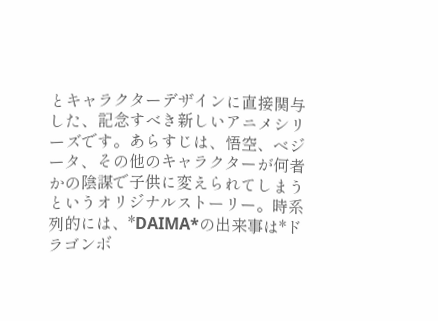とキャラクターデザインに直接関与した、記念すべき新しいアニメシリーズです。あらすじは、悟空、ベジータ、その他のキャラクターが何者かの陰謀で子供に変えられてしまうというオリジナルストーリー。時系列的には、*DAIMA*の出来事は*ドラゴンボ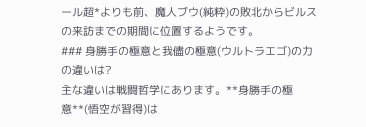ール超*よりも前、魔人ブウ(純粋)の敗北からビルスの来訪までの期間に位置するようです。
### 身勝手の極意と我儘の極意(ウルトラエゴ)の力の違いは?
主な違いは戦闘哲学にあります。**身勝手の極意**(悟空が習得)は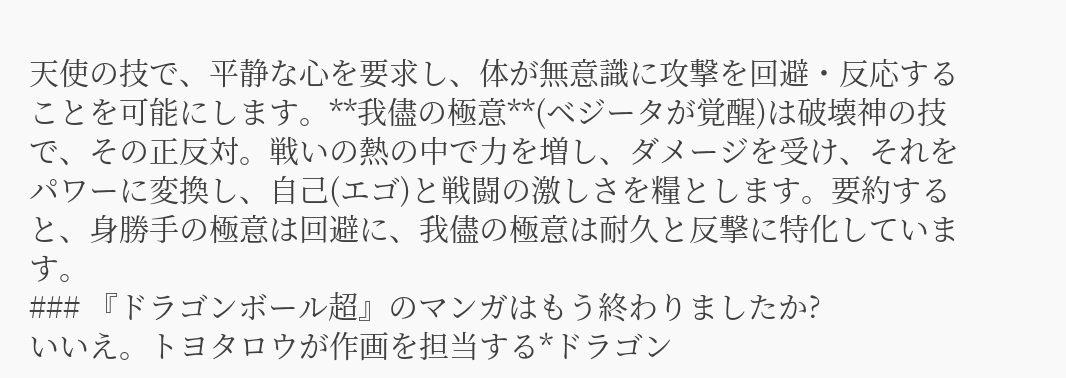天使の技で、平静な心を要求し、体が無意識に攻撃を回避・反応することを可能にします。**我儘の極意**(ベジータが覚醒)は破壊神の技で、その正反対。戦いの熱の中で力を増し、ダメージを受け、それをパワーに変換し、自己(エゴ)と戦闘の激しさを糧とします。要約すると、身勝手の極意は回避に、我儘の極意は耐久と反撃に特化しています。
### 『ドラゴンボール超』のマンガはもう終わりましたか?
いいえ。トヨタロウが作画を担当する*ドラゴン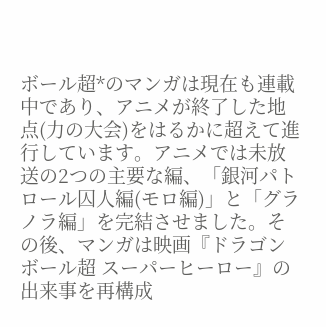ボール超*のマンガは現在も連載中であり、アニメが終了した地点(力の大会)をはるかに超えて進行しています。アニメでは未放送の2つの主要な編、「銀河パトロール囚人編(モロ編)」と「グラノラ編」を完結させました。その後、マンガは映画『ドラゴンボール超 スーパーヒーロー』の出来事を再構成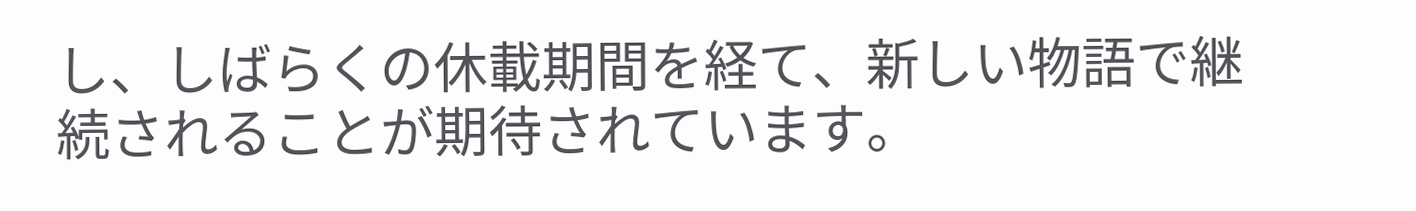し、しばらくの休載期間を経て、新しい物語で継続されることが期待されています。